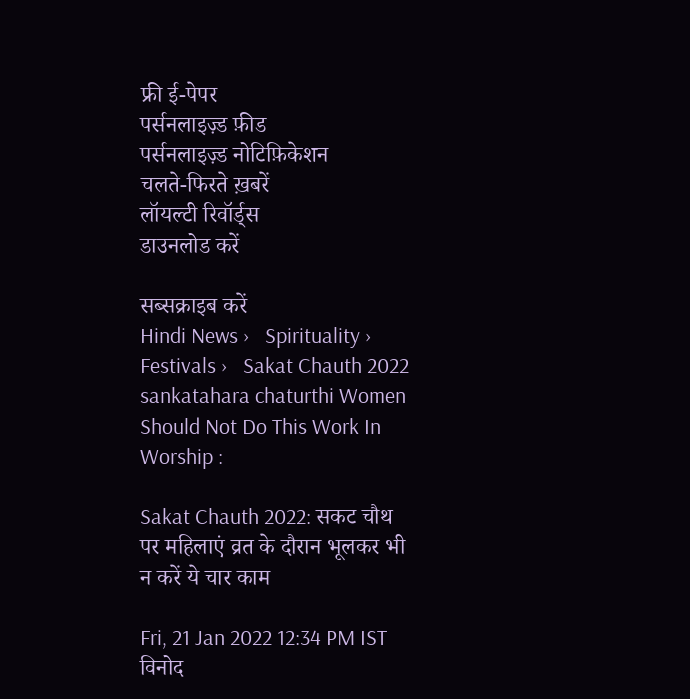फ्री ई-पेपर
पर्सनलाइज़्ड फ़ीड
पर्सनलाइज़्ड नोटिफ़िकेशन
चलते-फिरते ख़बरें
लॉयल्टी रिवॉर्ड्स
डाउनलोड करें

सब्सक्राइब करें
Hindi News ›   Spirituality ›   Festivals ›   Sakat Chauth 2022 sankatahara chaturthi Women Should Not Do This Work In Worship :

Sakat Chauth 2022: सकट चौथ पर महिलाएं व्रत के दौरान भूलकर भी न करें ये चार काम

Fri, 21 Jan 2022 12:34 PM IST
विनोद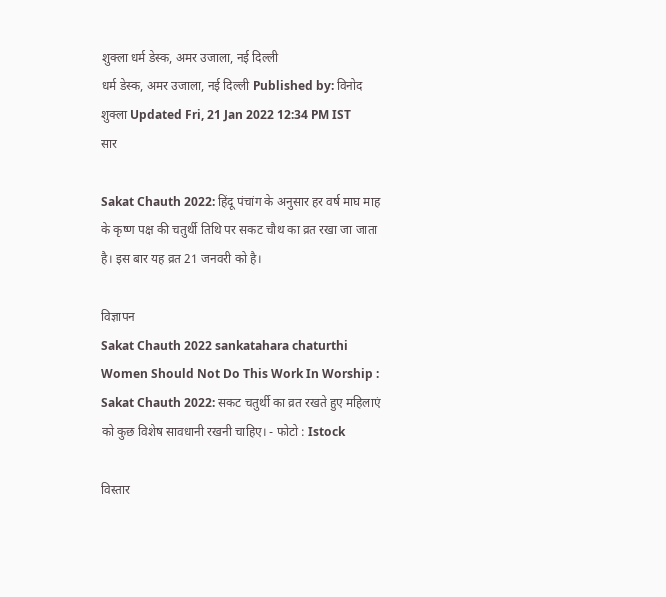शुक्ला धर्म डेस्क, अमर उजाला, नई दिल्ली
धर्म डेस्क, अमर उजाला, नई दिल्ली Published by: विनोद शुक्ला Updated Fri, 21 Jan 2022 12:34 PM IST
सार

Sakat Chauth 2022: हिंदू पंचांग के अनुसार हर वर्ष माघ माह के कृष्ण पक्ष की चतुर्थी तिथि पर सकट चौथ का व्रत रखा जा जाता है। इस बार यह व्रत 21 जनवरी को है।

विज्ञापन
Sakat Chauth 2022 sankatahara chaturthi Women Should Not Do This Work In Worship :
Sakat Chauth 2022: सकट चतुर्थी का व्रत रखते हुए महिलाएं को कुछ विशेष सावधानी रखनी चाहिए। - फोटो : Istock

विस्तार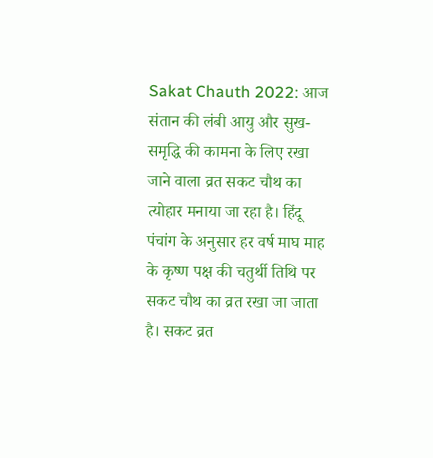Sakat Chauth 2022: आज संतान की लंबी आयु और सुख-समृद्धि की कामना के लिए रखा जाने वाला व्रत सकट चौथ का त्योहार मनाया जा रहा है। हिंदू पंचांग के अनुसार हर वर्ष माघ माह के कृष्ण पक्ष की चतुर्थी तिथि पर सकट चौथ का व्रत रखा जा जाता है। सकट व्रत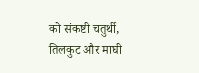को संकष्टी चतुर्थी, तिलकुट और माघी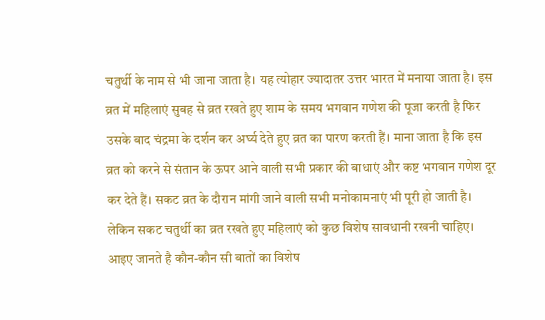चतुर्थी के नाम से भी जाना जाता है। यह त्योहार ज्यादातर उत्तर भारत में मनाया जाता है। इस व्रत में महिलाएं सुबह से व्रत रखते हुए शाम के समय भगवान गणेश की पूजा करती है फिर उसके बाद चंद्रमा के दर्शन कर अर्घ्य देते हुए व्रत का पारण करती हैं। माना जाता है कि इस व्रत को करने से संतान के ऊपर आने वाली सभी प्रकार की बाधाएं और कष्ट भगवान गणेश दूर कर देते हैं। सकट व्रत के दौरान मांगी जाने वाली सभी मनोकामनाएं भी पूरी हो जाती है।  लेकिन सकट चतुर्थी का व्रत रखते हुए महिलाएं को कुछ विशेष सावधानी रखनी चाहिए। आइए जानते है कौन-कौन सी बातों का विशेष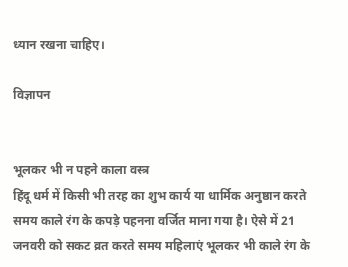ध्यान रखना चाहिए।

विज्ञापन


भूलकर भी न पहने काला वस्त्र
हिंदू धर्म में किसी भी तरह का शुभ कार्य या धार्मिक अनुष्ठान करते समय काले रंग के कपड़े पहनना वर्जित माना गया है। ऐसे में 21 जनवरी को सकट व्रत करते समय महिलाएं भूलकर भी काले रंग के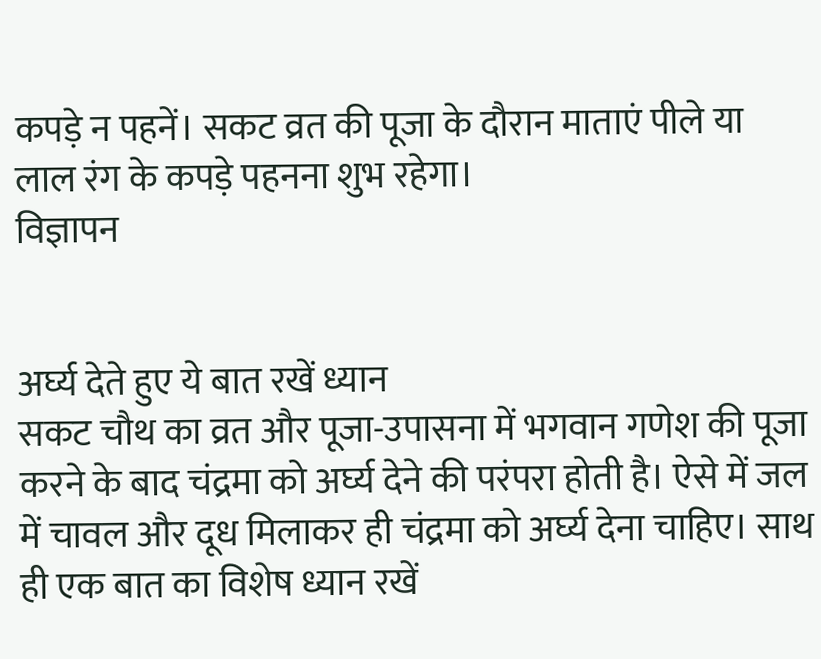कपड़े न पहनें। सकट व्रत की पूजा के दौरान माताएं पीले या लाल रंग के कपड़े पहनना शुभ रहेगा।
विज्ञापन


अर्घ्य देते हुए ये बात रखें ध्यान
सकट चौथ का व्रत और पूजा-उपासना में भगवान गणेश की पूजा करने के बाद चंद्रमा को अर्घ्य देने की परंपरा होती है। ऐसे में जल में चावल और दूध मिलाकर ही चंद्रमा को अर्घ्य देना चाहिए। साथ ही एक बात का विशेष ध्यान रखें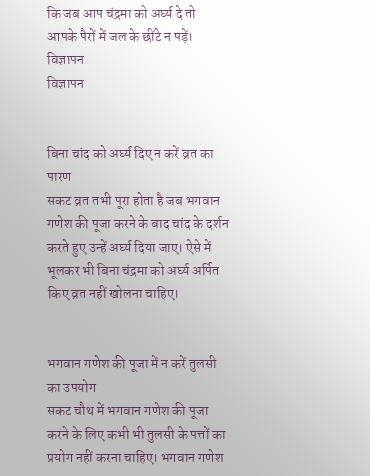कि जब आप चंद्रमा को अर्घ्य दे तो आपके पैरों में जल के छींटे न पड़ें।
विज्ञापन
विज्ञापन


बिना चांद को अर्घ्य दिए न करें व्रत का पारण
सकट व्रत तभी पूरा होता है जब भगवान गणेश की पूजा करने के बाद चांद के दर्शन करते हुए उन्हें अर्घ्य दिया जाए। ऐसे में भूलकर भी बिना चंद्रमा को अर्घ्य अर्पित किए व्रत नहीं खोलना चाहिए।


भगवान गणेश की पूजा में न करें तुलसी का उपयोग
सकट चौथ में भगवान गणेश की पूजा करने के लिए कभी भी तुलसी के पत्तों का प्रयोग नहीं करना चाहिए। भगवान गणेश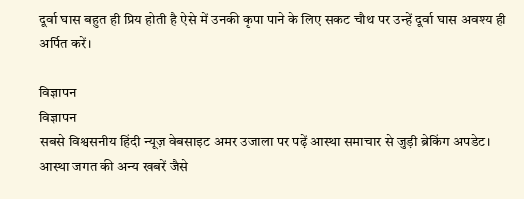दूर्वा घास बहुत ही प्रिय होती है ऐसे में उनकी कृपा पाने के लिए सकट चौथ पर उन्हें दूर्वा घास अवश्य ही अर्पित करें।

विज्ञापन
विज्ञापन
सबसे विश्वसनीय हिंदी न्यूज़ वेबसाइट अमर उजाला पर पढ़ें आस्था समाचार से जुड़ी ब्रेकिंग अपडेट। आस्था जगत की अन्य खबरें जैसे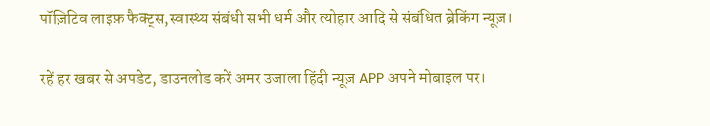पॉज़िटिव लाइफ़ फैक्ट्स,स्वास्थ्य संबंधी सभी धर्म और त्योहार आदि से संबंधित ब्रेकिंग न्यूज़।

रहें हर खबर से अपडेट, डाउनलोड करें अमर उजाला हिंदी न्यूज़ APP अपने मोबाइल पर।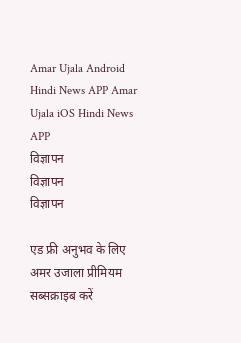Amar Ujala Android Hindi News APP Amar Ujala iOS Hindi News APP
विज्ञापन
विज्ञापन
विज्ञापन

एड फ्री अनुभव के लिए अमर उजाला प्रीमियम सब्सक्राइब करें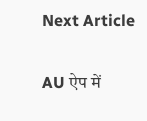Next Article

AU ऐप में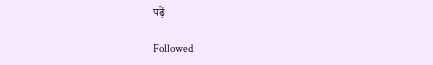पढ़ें

Followed